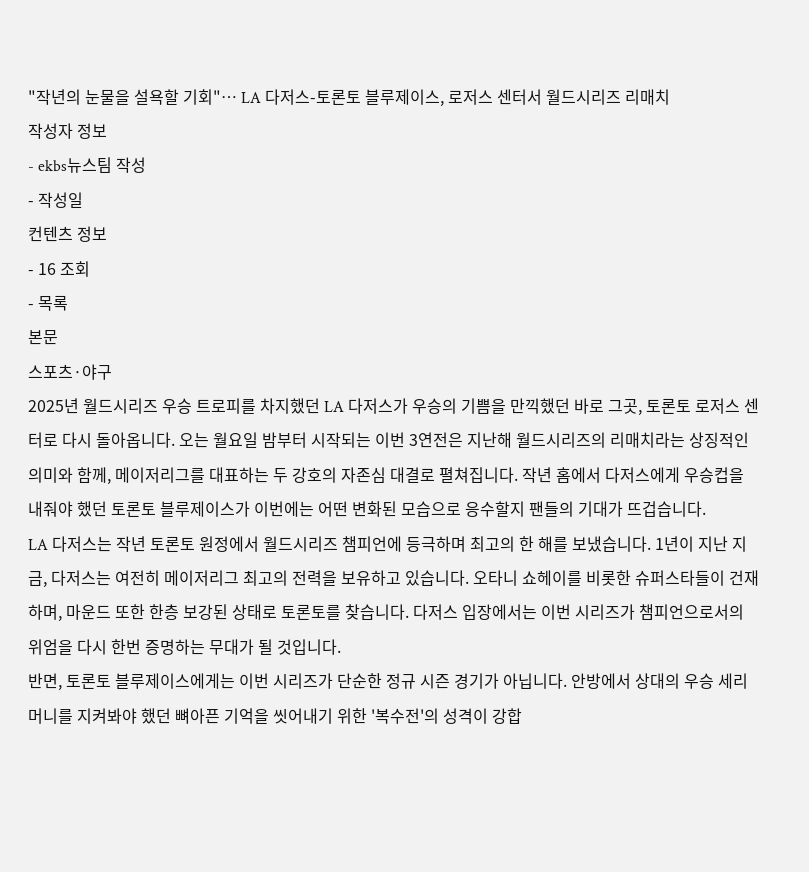"작년의 눈물을 설욕할 기회"… LA 다저스-토론토 블루제이스, 로저스 센터서 월드시리즈 리매치
작성자 정보
- ekbs뉴스팀 작성
- 작성일
컨텐츠 정보
- 16 조회
- 목록
본문
스포츠·야구
2025년 월드시리즈 우승 트로피를 차지했던 LA 다저스가 우승의 기쁨을 만끽했던 바로 그곳, 토론토 로저스 센터로 다시 돌아옵니다. 오는 월요일 밤부터 시작되는 이번 3연전은 지난해 월드시리즈의 리매치라는 상징적인 의미와 함께, 메이저리그를 대표하는 두 강호의 자존심 대결로 펼쳐집니다. 작년 홈에서 다저스에게 우승컵을 내줘야 했던 토론토 블루제이스가 이번에는 어떤 변화된 모습으로 응수할지 팬들의 기대가 뜨겁습니다.
LA 다저스는 작년 토론토 원정에서 월드시리즈 챔피언에 등극하며 최고의 한 해를 보냈습니다. 1년이 지난 지금, 다저스는 여전히 메이저리그 최고의 전력을 보유하고 있습니다. 오타니 쇼헤이를 비롯한 슈퍼스타들이 건재하며, 마운드 또한 한층 보강된 상태로 토론토를 찾습니다. 다저스 입장에서는 이번 시리즈가 챔피언으로서의 위엄을 다시 한번 증명하는 무대가 될 것입니다.
반면, 토론토 블루제이스에게는 이번 시리즈가 단순한 정규 시즌 경기가 아닙니다. 안방에서 상대의 우승 세리머니를 지켜봐야 했던 뼈아픈 기억을 씻어내기 위한 '복수전'의 성격이 강합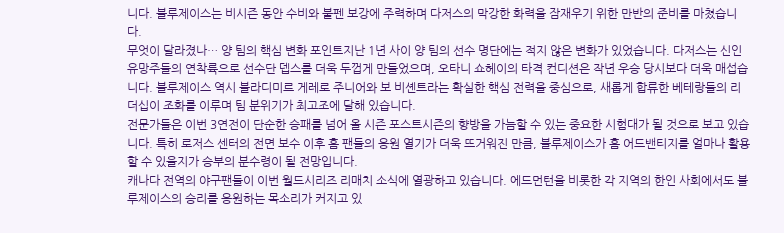니다. 블루제이스는 비시즌 동안 수비와 불펜 보강에 주력하며 다저스의 막강한 화력을 잠재우기 위한 만반의 준비를 마쳤습니다.
무엇이 달라졌나… 양 팀의 핵심 변화 포인트지난 1년 사이 양 팀의 선수 명단에는 적지 않은 변화가 있었습니다. 다저스는 신인 유망주들의 연착륙으로 선수단 뎁스를 더욱 두껍게 만들었으며, 오타니 쇼헤이의 타격 컨디션은 작년 우승 당시보다 더욱 매섭습니다. 블루제이스 역시 블라디미르 게레로 주니어와 보 비셴트라는 확실한 핵심 전력을 중심으로, 새롭게 합류한 베테랑들의 리더십이 조화를 이루며 팀 분위기가 최고조에 달해 있습니다.
전문가들은 이번 3연전이 단순한 승패를 넘어 올 시즌 포스트시즌의 향방을 가늠할 수 있는 중요한 시험대가 될 것으로 보고 있습니다. 특히 로저스 센터의 전면 보수 이후 홈 팬들의 응원 열기가 더욱 뜨거워진 만큼, 블루제이스가 홈 어드밴티지를 얼마나 활용할 수 있을지가 승부의 분수령이 될 전망입니다.
캐나다 전역의 야구팬들이 이번 월드시리즈 리매치 소식에 열광하고 있습니다. 에드먼턴을 비롯한 각 지역의 한인 사회에서도 블루제이스의 승리를 응원하는 목소리가 커지고 있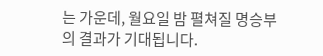는 가운데, 월요일 밤 펼쳐질 명승부의 결과가 기대됩니다.